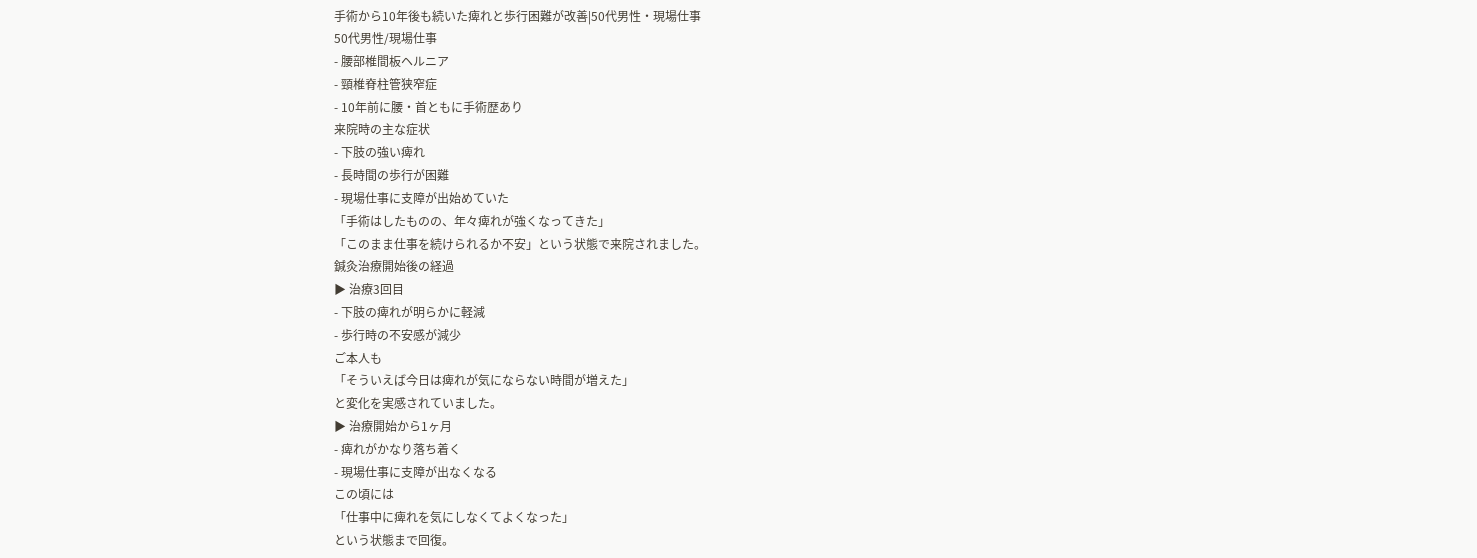手術から10年後も続いた痺れと歩行困難が改善|50代男性・現場仕事
50代男性/現場仕事
- 腰部椎間板ヘルニア
- 頸椎脊柱管狭窄症
- 10年前に腰・首ともに手術歴あり
来院時の主な症状
- 下肢の強い痺れ
- 長時間の歩行が困難
- 現場仕事に支障が出始めていた
「手術はしたものの、年々痺れが強くなってきた」
「このまま仕事を続けられるか不安」という状態で来院されました。
鍼灸治療開始後の経過
▶ 治療3回目
- 下肢の痺れが明らかに軽減
- 歩行時の不安感が減少
ご本人も
「そういえば今日は痺れが気にならない時間が増えた」
と変化を実感されていました。
▶ 治療開始から1ヶ月
- 痺れがかなり落ち着く
- 現場仕事に支障が出なくなる
この頃には
「仕事中に痺れを気にしなくてよくなった」
という状態まで回復。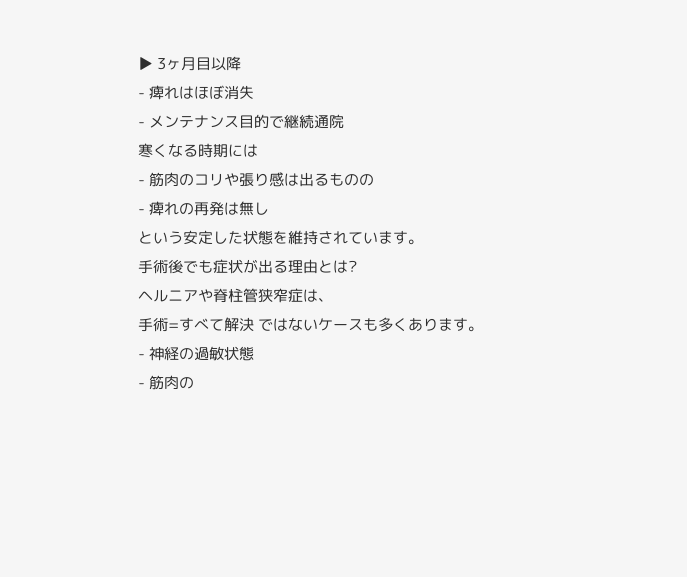▶ 3ヶ月目以降
- 痺れはほぼ消失
- メンテナンス目的で継続通院
寒くなる時期には
- 筋肉のコリや張り感は出るものの
- 痺れの再発は無し
という安定した状態を維持されています。
手術後でも症状が出る理由とは?
ヘルニアや脊柱管狭窄症は、
手術=すべて解決 ではないケースも多くあります。
- 神経の過敏状態
- 筋肉の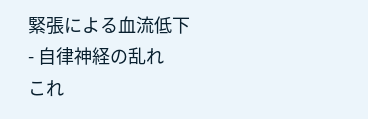緊張による血流低下
- 自律神経の乱れ
これ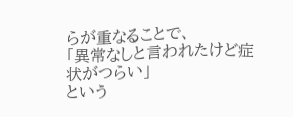らが重なることで、
「異常なしと言われたけど症状がつらい」
という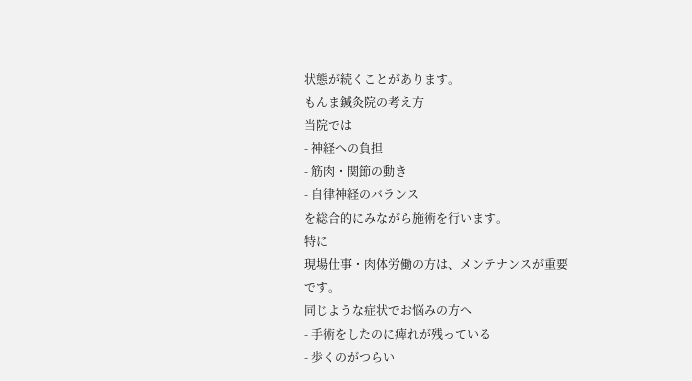状態が続くことがあります。
もんま鍼灸院の考え方
当院では
- 神経への負担
- 筋肉・関節の動き
- 自律神経のバランス
を総合的にみながら施術を行います。
特に
現場仕事・肉体労働の方は、メンテナンスが重要
です。
同じような症状でお悩みの方へ
- 手術をしたのに痺れが残っている
- 歩くのがつらい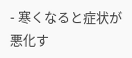- 寒くなると症状が悪化す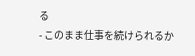る
- このまま仕事を続けられるか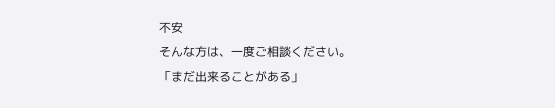不安
そんな方は、一度ご相談ください。
「まだ出来ることがある」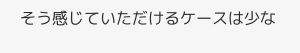そう感じていただけるケースは少な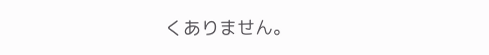くありません。